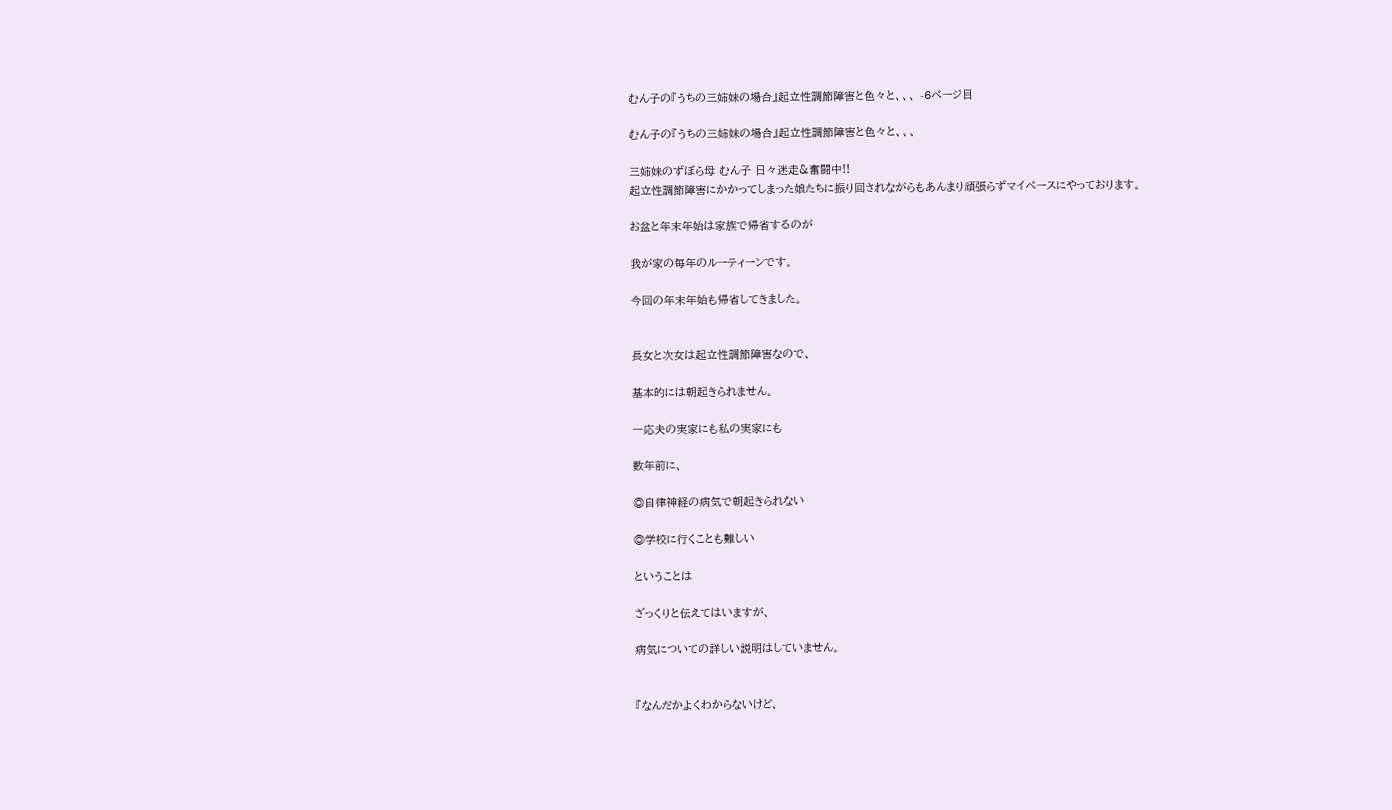むん子の『うちの三姉妹の場合』起立性調節障害と色々と、、、 -6ページ目

むん子の『うちの三姉妹の場合』起立性調節障害と色々と、、、

三姉妹のずぼら母 むん子 日々迷走&奮闘中!!
起立性調節障害にかかってしまった娘たちに振り回されながらもあんまり頑張らずマイペースにやっております。

お盆と年末年始は家族で帰省するのが

我が家の毎年のルーティーンです。

今回の年末年始も帰省してきました。


長女と次女は起立性調節障害なので、

基本的には朝起きられません。

一応夫の実家にも私の実家にも

数年前に、

◎自律神経の病気で朝起きられない

◎学校に行くことも難しい

ということは

ざっくりと伝えてはいますが、

病気についての詳しい説明はしていません。


『なんだかよくわからないけど、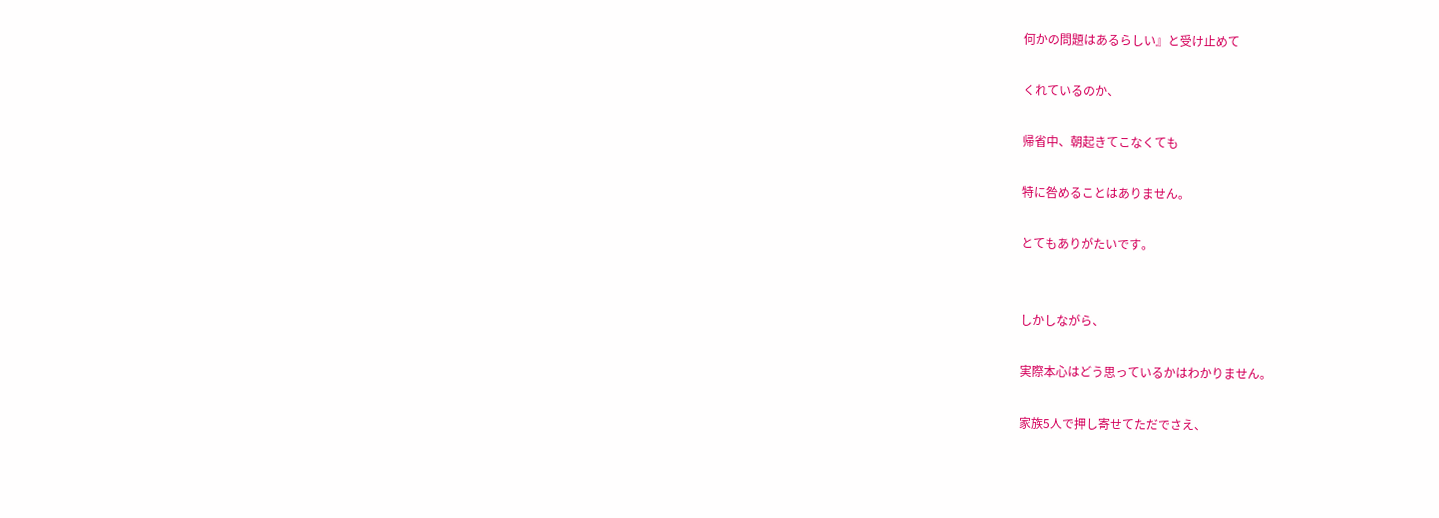何かの問題はあるらしい』と受け止めて

くれているのか、

帰省中、朝起きてこなくても

特に咎めることはありません。

とてもありがたいです。


しかしながら、

実際本心はどう思っているかはわかりません。

家族5人で押し寄せてただでさえ、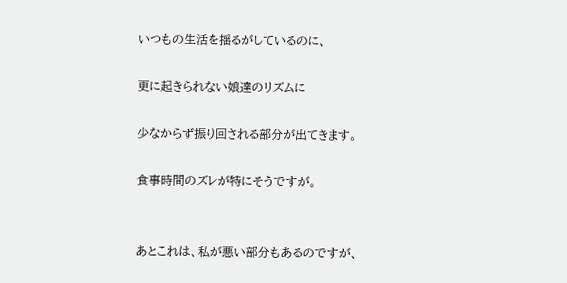いつもの生活を揺るがしているのに、

更に起きられない娘達のリズムに

少なからず振り回される部分が出てきます。

食事時間のズレが特にそうですが。


あとこれは、私が悪い部分もあるのですが、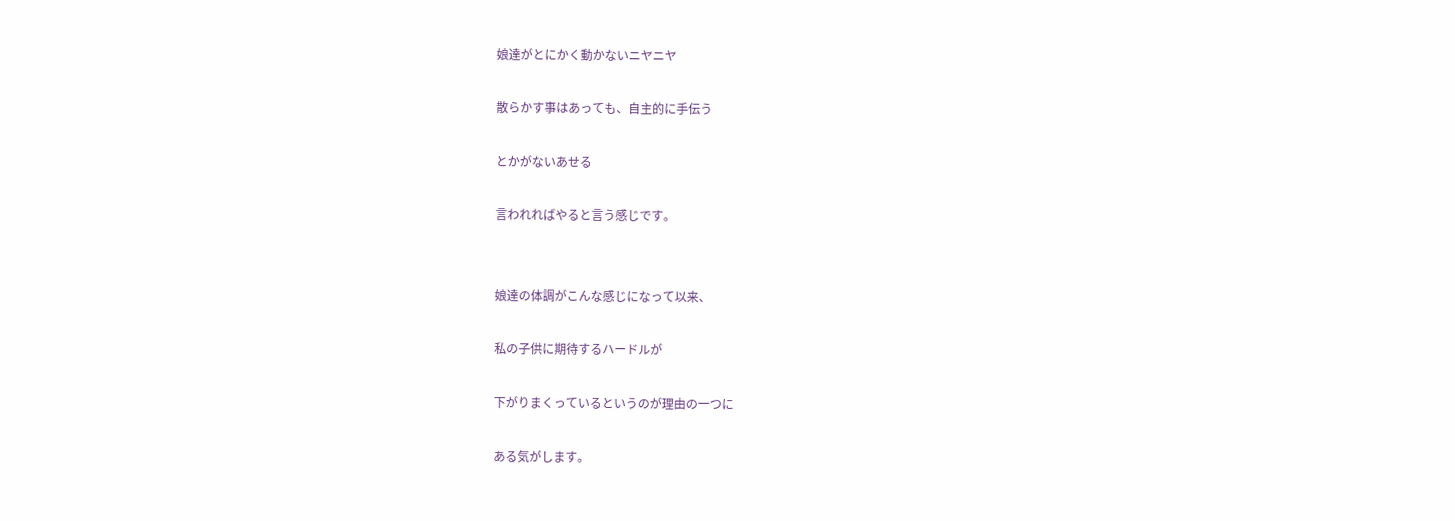娘達がとにかく動かないニヤニヤ

散らかす事はあっても、自主的に手伝う

とかがないあせる

言われればやると言う感じです。


娘達の体調がこんな感じになって以来、

私の子供に期待するハードルが

下がりまくっているというのが理由の一つに

ある気がします。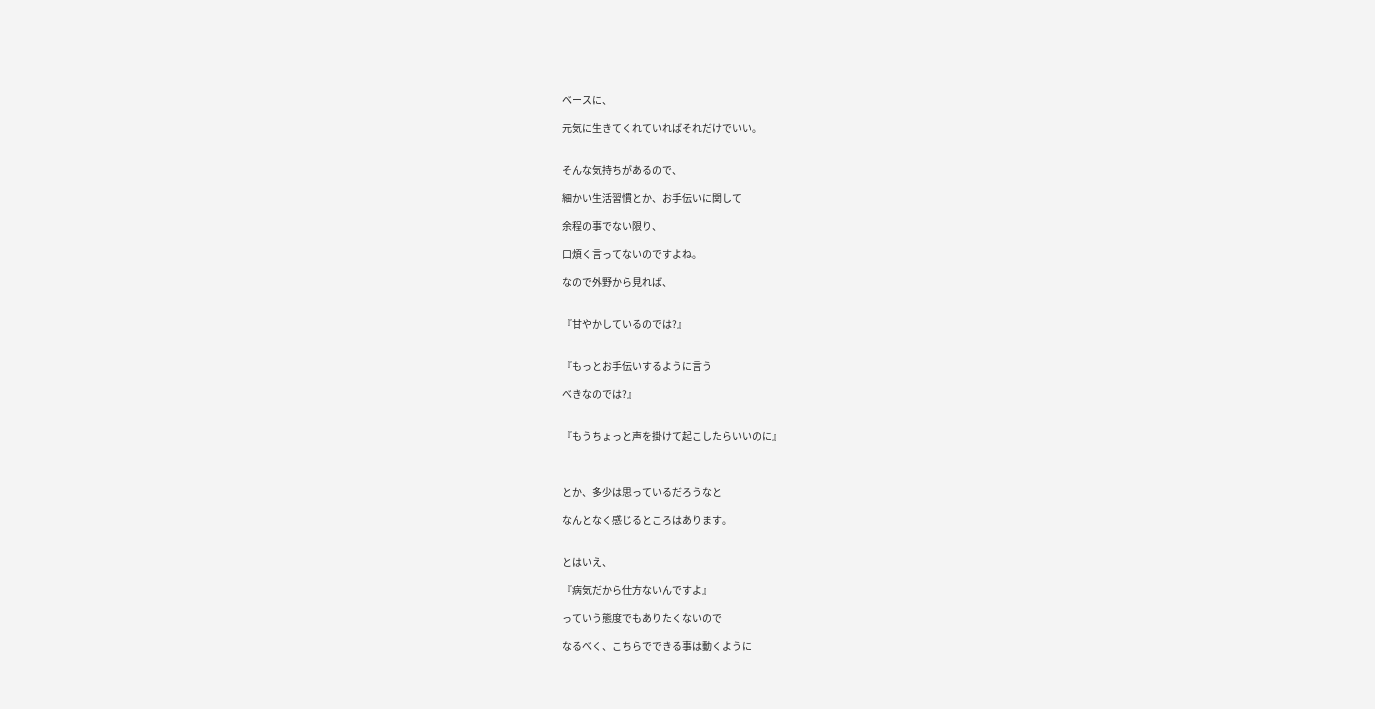ベースに、

元気に生きてくれていればそれだけでいい。


そんな気持ちがあるので、

細かい生活習慣とか、お手伝いに関して

余程の事でない限り、

口煩く言ってないのですよね。

なので外野から見れば、


『甘やかしているのでは?』


『もっとお手伝いするように言う

べきなのでは?』


『もうちょっと声を掛けて起こしたらいいのに』



とか、多少は思っているだろうなと

なんとなく感じるところはあります。


とはいえ、

『病気だから仕方ないんですよ』

っていう態度でもありたくないので

なるべく、こちらでできる事は動くように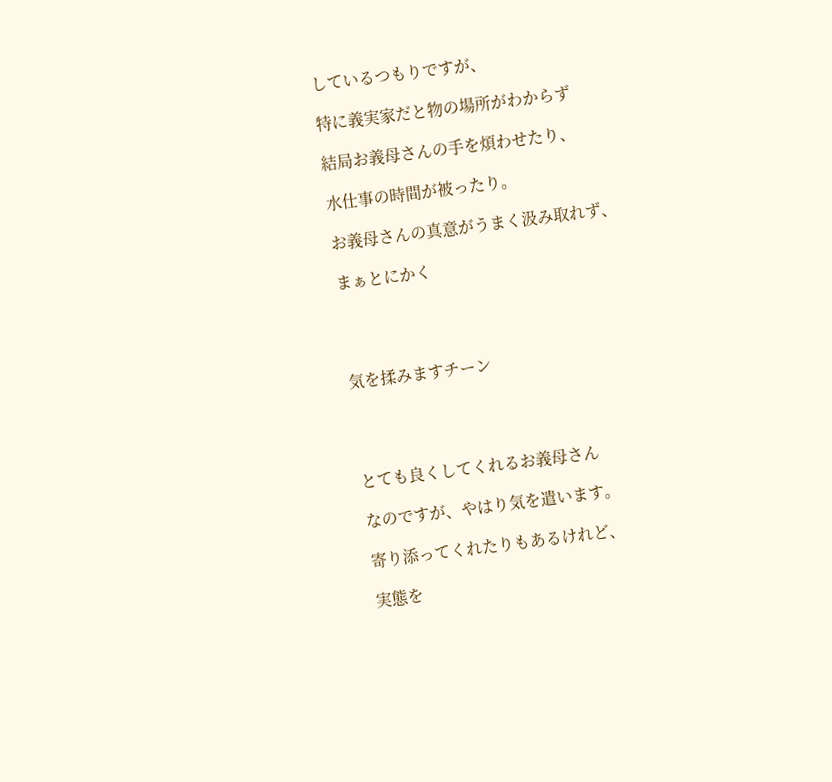しているつもりですが、

特に義実家だと物の場所がわからず

結局お義母さんの手を煩わせたり、

水仕事の時間が被ったり。

お義母さんの真意がうまく汲み取れず、

まぁとにかく




気を揉みますチーン




とても良くしてくれるお義母さん

なのですが、やはり気を遣います。

寄り添ってくれたりもあるけれど、

実態を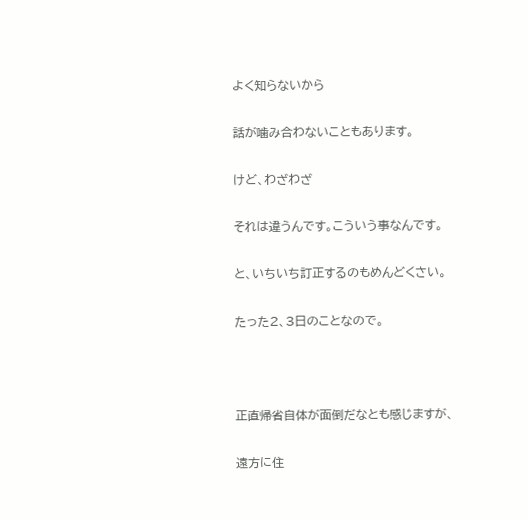よく知らないから

話が噛み合わないこともあります。

けど、わざわざ

それは違うんです。こういう事なんです。

と、いちいち訂正するのもめんどくさい。

たった2、3日のことなので。



正直帰省自体が面倒だなとも感じますが、

遠方に住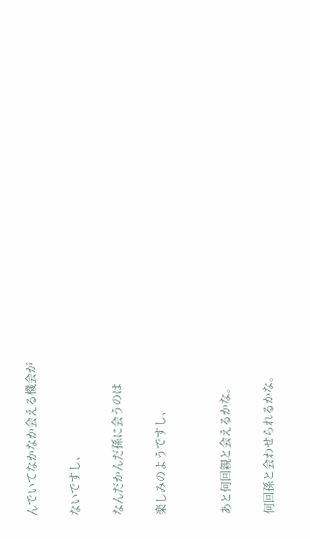んでいてなかなか会える機会が

ないですし、

なんだかんだ孫に会うのは

楽しみのようですし、


あと何回親と会えるかな。

何回孫と会わせられるかな。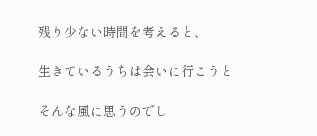残り少ない時間を考えると、

生きているうちは会いに行こうと

そんな風に思うのでし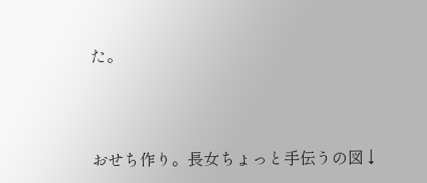た。



おせち作り。長女ちょっと手伝うの図↓